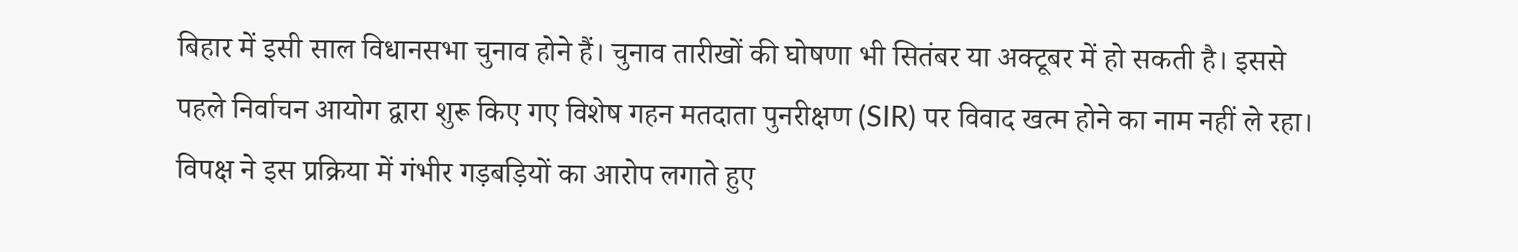बिहार में इसी साल विधानसभा चुनाव होने हैं। चुनाव तारीखों की घोषणा भी सितंबर या अक्टूबर में हो सकती है। इससे पहले निर्वाचन आयोग द्वारा शुरू किए गए विशेष गहन मतदाता पुनरीक्षण (SIR) पर विवाद खत्म होने का नाम नहीं ले रहा। विपक्ष ने इस प्रक्रिया में गंभीर गड़बड़ियों का आरोप लगाते हुए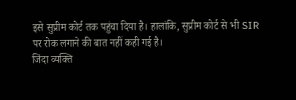इसे सुप्रीम कोर्ट तक पहुंचा दिया है। हालांकि, सुप्रीम कोर्ट से भी SIR पर रोक लगाने की बात नहीं कही गई है।
जिंदा व्यक्ति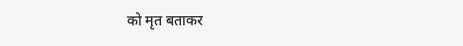को मृत बताकर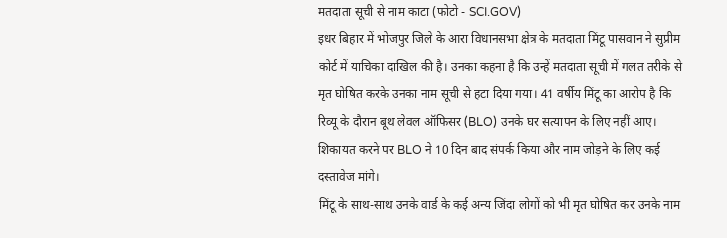मतदाता सूची से नाम काटा (फोटो - SCI.GOV)
इधर बिहार में भोजपुर जिले के आरा विधानसभा क्षेत्र के मतदाता मिंटू पासवान ने सुप्रीम कोर्ट में याचिका दाखिल की है। उनका कहना है कि उन्हें मतदाता सूची में गलत तरीके से मृत घोषित करके उनका नाम सूची से हटा दिया गया। 41 वर्षीय मिंटू का आरोप है कि रिव्यू के दौरान बूथ लेवल ऑफिसर (BLO) उनके घर सत्यापन के लिए नहीं आए। शिकायत करने पर BLO ने 10 दिन बाद संपर्क किया और नाम जोड़ने के लिए कई दस्तावेज मांगे।
मिंटू के साथ-साथ उनके वार्ड के कई अन्य जिंदा लोगों को भी मृत घोषित कर उनके नाम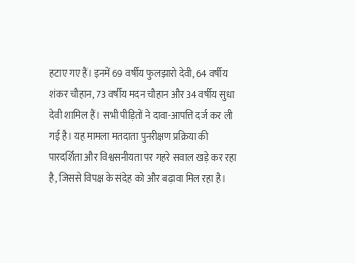हटाए गए हैं। इनमें 69 वर्षीय फुलझारो देवी, 64 वर्षीय शंकर चौहान, 73 वर्षीय मदन चौहान और 34 वर्षीय सुधा देवी शामिल हैं। सभी पीड़ितों ने दावा-आपत्ति दर्ज कर ली गई है। यह मामला मतदाता पुनरीक्षण प्रक्रिया की पारदर्शिता और विश्वसनीयता पर गहरे सवाल खड़े कर रहा है, जिससे विपक्ष के संदेह को और बढ़ावा मिल रहा है।